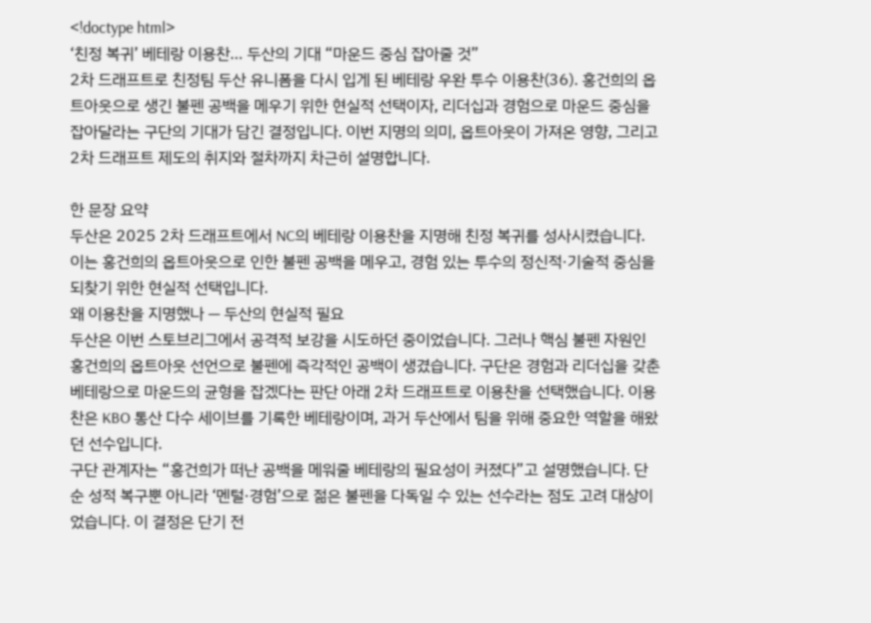<!doctype html>
‘친정 복귀’ 베테랑 이용찬… 두산의 기대 “마운드 중심 잡아줄 것”
2차 드래프트로 친정팀 두산 유니폼을 다시 입게 된 베테랑 우완 투수 이용찬(36). 홍건희의 옵트아웃으로 생긴 불펜 공백을 메우기 위한 현실적 선택이자, 리더십과 경험으로 마운드 중심을 잡아달라는 구단의 기대가 담긴 결정입니다. 이번 지명의 의미, 옵트아웃이 가져온 영향, 그리고 2차 드래프트 제도의 취지와 절차까지 차근히 설명합니다.

한 문장 요약
두산은 2025 2차 드래프트에서 NC의 베테랑 이용찬을 지명해 친정 복귀를 성사시켰습니다. 이는 홍건희의 옵트아웃으로 인한 불펜 공백을 메우고, 경험 있는 투수의 정신적·기술적 중심을 되찾기 위한 현실적 선택입니다.
왜 이용찬을 지명했나 — 두산의 현실적 필요
두산은 이번 스토브리그에서 공격적 보강을 시도하던 중이었습니다. 그러나 핵심 불펜 자원인 홍건희의 옵트아웃 선언으로 불펜에 즉각적인 공백이 생겼습니다. 구단은 경험과 리더십을 갖춘 베테랑으로 마운드의 균형을 잡겠다는 판단 아래 2차 드래프트로 이용찬을 선택했습니다. 이용찬은 KBO 통산 다수 세이브를 기록한 베테랑이며, 과거 두산에서 팀을 위해 중요한 역할을 해왔던 선수입니다.
구단 관계자는 “홍건희가 떠난 공백을 메워줄 베테랑의 필요성이 커졌다”고 설명했습니다. 단순 성적 복구뿐 아니라 ‘멘털·경험’으로 젊은 불펜을 다독일 수 있는 선수라는 점도 고려 대상이었습니다. 이 결정은 단기 전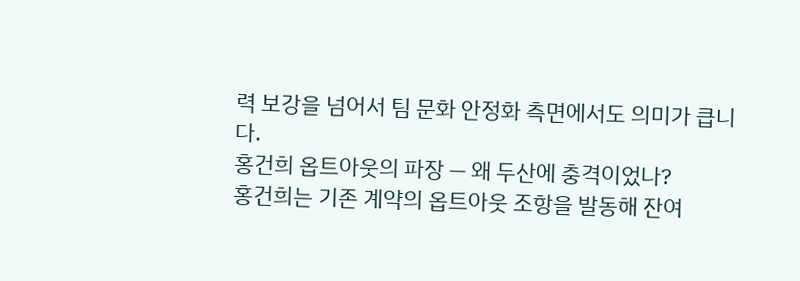력 보강을 넘어서 팀 문화 안정화 측면에서도 의미가 큽니다.
홍건희 옵트아웃의 파장 — 왜 두산에 충격이었나?
홍건희는 기존 계약의 옵트아웃 조항을 발동해 잔여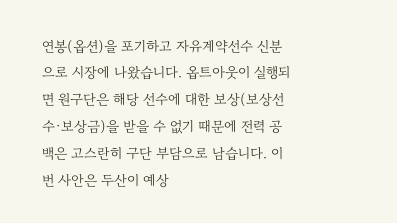연봉(옵션)을 포기하고 자유계약선수 신분으로 시장에 나왔습니다. 옵트아웃이 실행되면 원구단은 해당 선수에 대한 보상(보상선수·보상금)을 받을 수 없기 때문에 전력 공백은 고스란히 구단 부담으로 남습니다. 이번 사안은 두산이 예상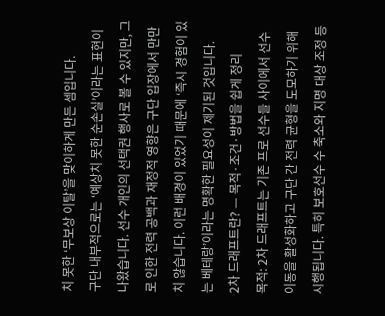치 못한 ‘무보상 이탈’을 맞이하게 만든 셈입니다.
구단 내부적으로는 ‘예상치 못한 순손실’이라는 표현이 나왔습니다. 선수 개인의 선택권 행사로 볼 수 있지만, 그로 인한 전력 공백과 재정적 영향은 구단 입장에서 만만치 않습니다. 이런 배경이 있었기 때문에 ‘즉시 경험이 있는 베테랑’이라는 명확한 필요성이 제기된 것입니다.
2차 드래프트란? — 목적·조건·방법을 쉽게 정리
목적: 2차 드래프트는 기존 프로 선수들 사이에서 선수 이동을 활성화하고 구단 간 전력 균형을 도모하기 위해 시행됩니다. 특히 보호선수 수 축소와 지명 대상 조정 등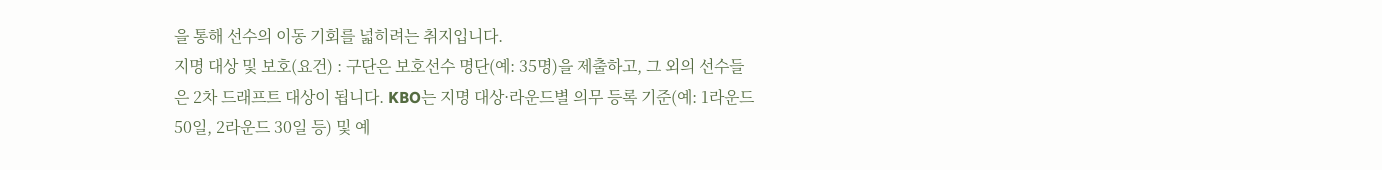을 통해 선수의 이동 기회를 넓히려는 취지입니다.
지명 대상 및 보호(요건) : 구단은 보호선수 명단(예: 35명)을 제출하고, 그 외의 선수들은 2차 드래프트 대상이 됩니다. KBO는 지명 대상·라운드별 의무 등록 기준(예: 1라운드 50일, 2라운드 30일 등) 및 예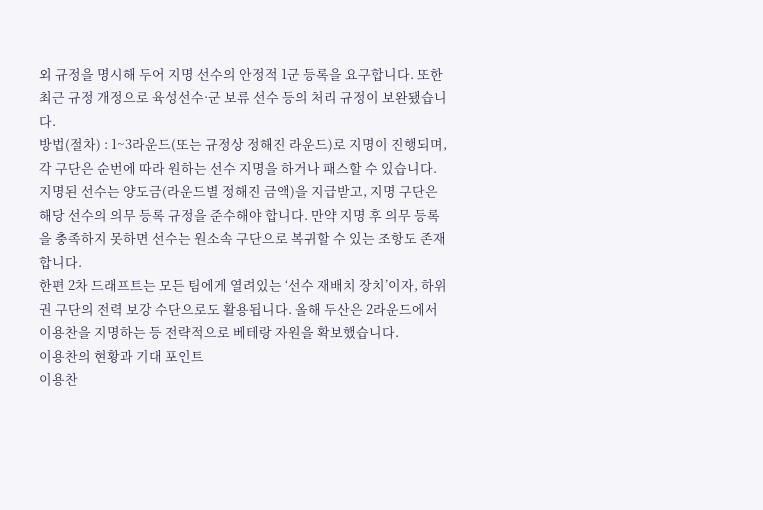외 규정을 명시해 두어 지명 선수의 안정적 1군 등록을 요구합니다. 또한 최근 규정 개정으로 육성선수·군 보류 선수 등의 처리 규정이 보완됐습니다.
방법(절차) : 1~3라운드(또는 규정상 정해진 라운드)로 지명이 진행되며, 각 구단은 순번에 따라 원하는 선수 지명을 하거나 패스할 수 있습니다. 지명된 선수는 양도금(라운드별 정해진 금액)을 지급받고, 지명 구단은 해당 선수의 의무 등록 규정을 준수해야 합니다. 만약 지명 후 의무 등록을 충족하지 못하면 선수는 원소속 구단으로 복귀할 수 있는 조항도 존재합니다.
한편 2차 드래프트는 모든 팀에게 열려있는 ‘선수 재배치 장치’이자, 하위권 구단의 전력 보강 수단으로도 활용됩니다. 올해 두산은 2라운드에서 이용찬을 지명하는 등 전략적으로 베테랑 자원을 확보했습니다.
이용찬의 현황과 기대 포인트
이용찬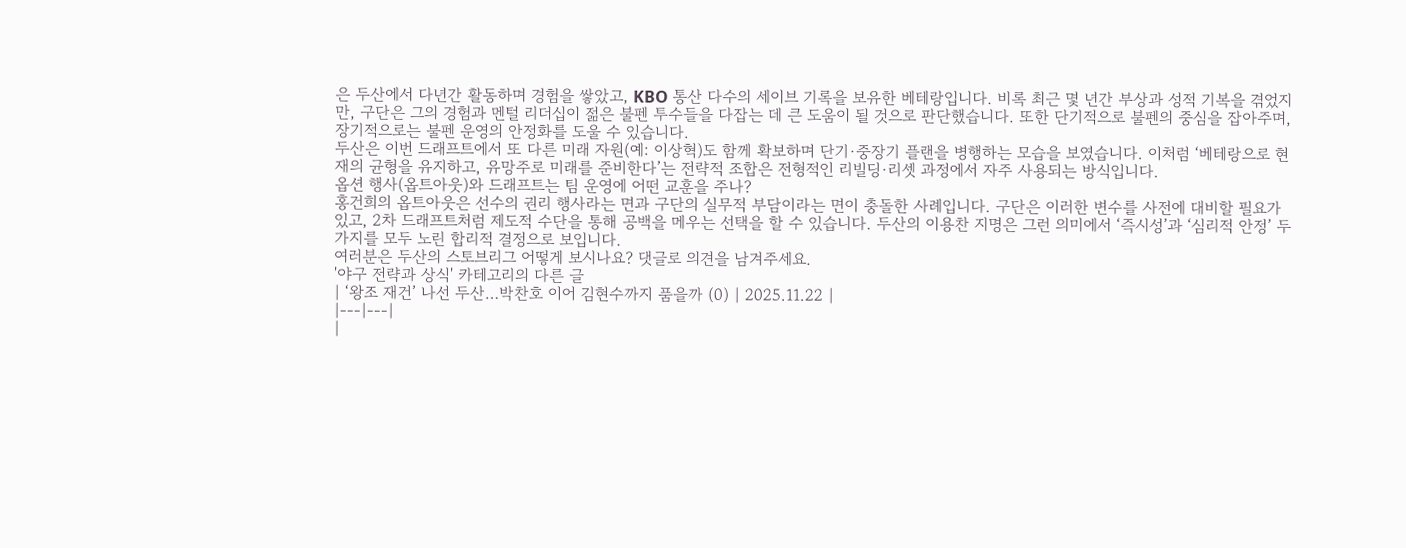은 두산에서 다년간 활동하며 경험을 쌓았고, KBO 통산 다수의 세이브 기록을 보유한 베테랑입니다. 비록 최근 몇 년간 부상과 성적 기복을 겪었지만, 구단은 그의 경험과 멘털 리더십이 젊은 불펜 투수들을 다잡는 데 큰 도움이 될 것으로 판단했습니다. 또한 단기적으로 불펜의 중심을 잡아주며, 장기적으로는 불펜 운영의 안정화를 도울 수 있습니다.
두산은 이번 드래프트에서 또 다른 미래 자원(예: 이상혁)도 함께 확보하며 단기·중장기 플랜을 병행하는 모습을 보였습니다. 이처럼 ‘베테랑으로 현재의 균형을 유지하고, 유망주로 미래를 준비한다’는 전략적 조합은 전형적인 리빌딩·리셋 과정에서 자주 사용되는 방식입니다.
옵션 행사(옵트아웃)와 드래프트는 팀 운영에 어떤 교훈을 주나?
홍건희의 옵트아웃은 선수의 권리 행사라는 면과 구단의 실무적 부담이라는 면이 충돌한 사례입니다. 구단은 이러한 변수를 사전에 대비할 필요가 있고, 2차 드래프트처럼 제도적 수단을 통해 공백을 메우는 선택을 할 수 있습니다. 두산의 이용찬 지명은 그런 의미에서 ‘즉시성’과 ‘심리적 안정’ 두 가지를 모두 노린 합리적 결정으로 보입니다.
여러분은 두산의 스토브리그 어떻게 보시나요? 댓글로 의견을 남겨주세요.
'야구 전략과 상식' 카테고리의 다른 글
| ‘왕조 재건’ 나선 두산…박찬호 이어 김현수까지 품을까 (0) | 2025.11.22 |
|---|---|
|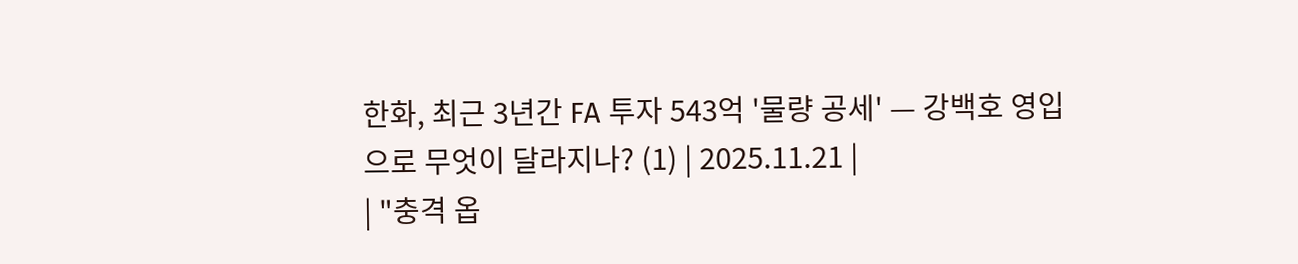한화, 최근 3년간 FA 투자 543억 '물량 공세' — 강백호 영입으로 무엇이 달라지나? (1) | 2025.11.21 |
| "충격 옵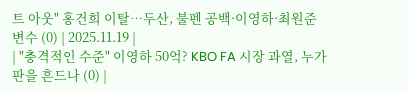트 아웃" 홍건희 이탈…두산, 불펜 공백·이영하·최원준 변수 (0) | 2025.11.19 |
| "충격적인 수준" 이영하 50억? KBO FA 시장 과열, 누가 판을 흔드나 (0) |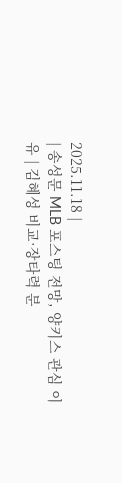2025.11.18 |
| 송성문 MLB 포스팅 전망, 양키스 관심 이유 | 김혜성 비교·장타력 분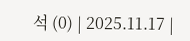석 (0) | 2025.11.17 |